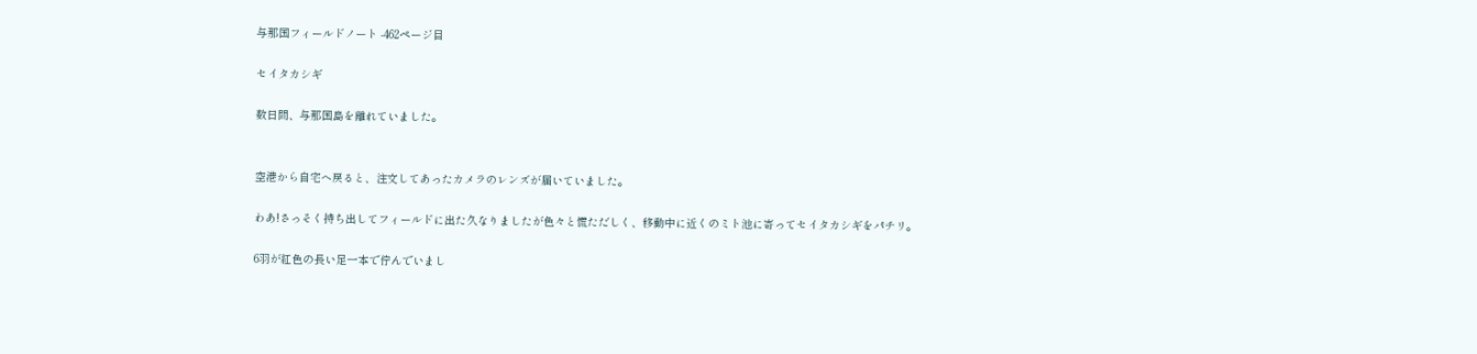与那国フィールドノート -462ページ目

セイタカシギ

数日間、与那国島を離れていました。


空港から自宅へ戻ると、注文してあったカメラのレンズが届いていました。

わあ!さっそく持ち出してフィールドに出た久なりましたが色々と慌ただしく、移動中に近くのミト池に寄ってセイタカシギをパチリ。

6羽が紅色の長い足一本で佇んでいまし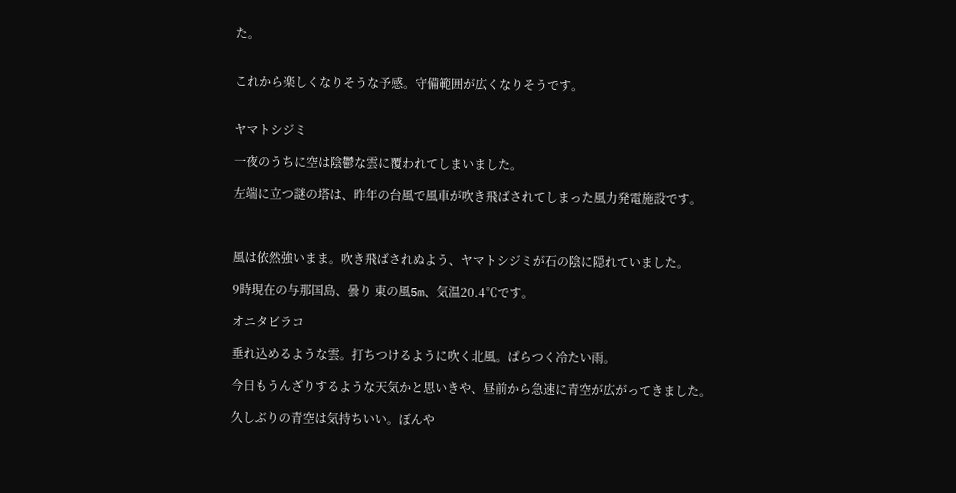た。


これから楽しくなりそうな予感。守備範囲が広くなりそうです。


ヤマトシジミ

一夜のうちに空は陰鬱な雲に覆われてしまいました。

左端に立つ謎の塔は、昨年の台風で風車が吹き飛ばされてしまった風力発電施設です。



風は依然強いまま。吹き飛ばされぬよう、ヤマトシジミが石の陰に隠れていました。

9時現在の与那国島、曇り 東の風5m、気温20.4℃です。

オニタビラコ

垂れ込めるような雲。打ちつけるように吹く北風。ぱらつく冷たい雨。

今日もうんざりするような天気かと思いきや、昼前から急速に青空が広がってきました。

久しぶりの青空は気持ちいい。ぼんや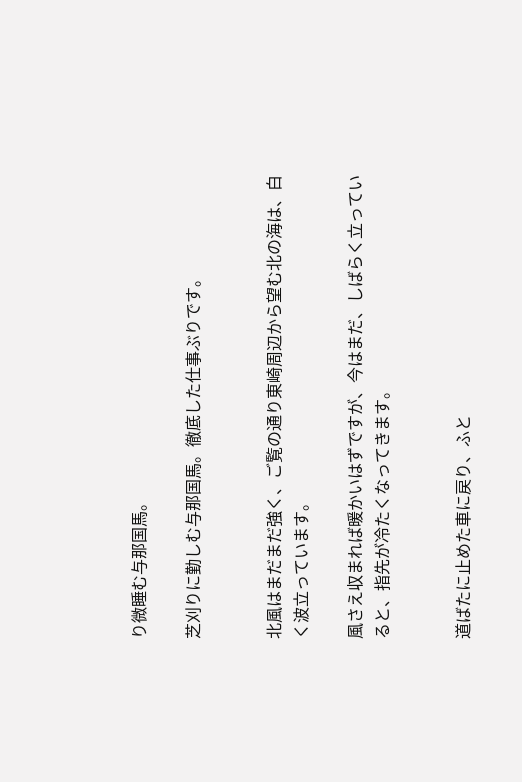り微睡む与那国馬。

芝刈りに勤しむ与那国馬。徹底した仕事ぶりです。


北風はまだまだ強く、ご覧の通り東崎周辺から望む北の海は、白く波立っています。

風さえ収まれば暖かいはずですが、今はまだ、しばらく立っていると、指先が冷たくなってきます。


道ばたに止めた車に戻り、ふと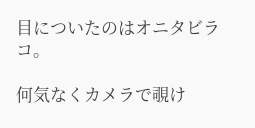目についたのはオニタビラコ。

何気なくカメラで覗け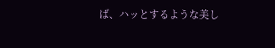ば、ハッとするような美し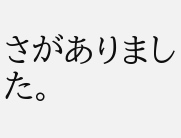さがありました。